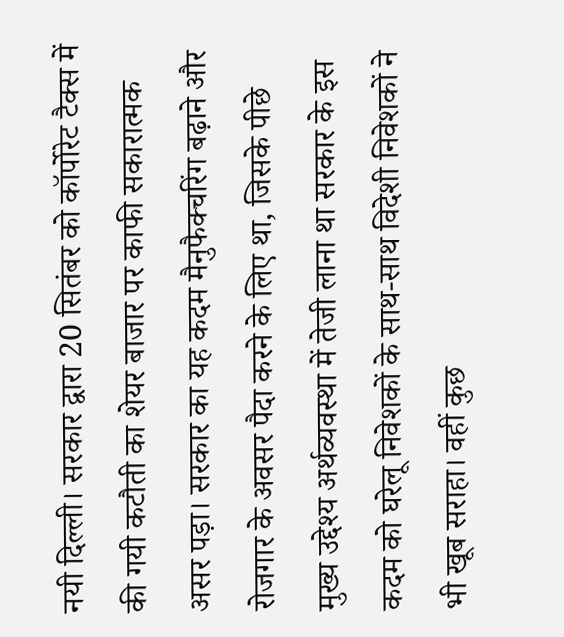नयी दिल्ली। सरकार द्वारा 20 सितंबर को कॉर्पोरेट टैक्स में की गयी कटौती का शेयर बाजार पर काफी सकारात्मक असर पड़ा। सरकार का यह कदम मैनुफैक्चरिंग बढ़ाने और रोजगार के अवसर पैदा करने के लिए था, जिसके पीछे मुख्य उद्देश्य अर्थव्यवस्था में तेजी लाना था सरकार के इस कदम को घरेलू निवेशकों के साथ-साथ विदेशी निवेशकों ने भी खूब सराहा। वहीं कुछ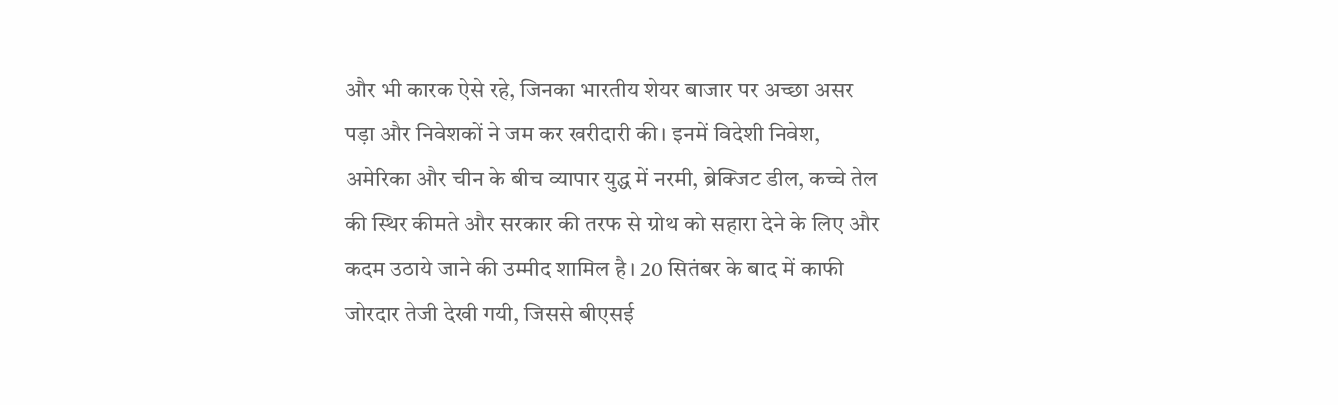और भी कारक ऐसे रहे, जिनका भारतीय शेयर बाजार पर अच्छा असर पड़ा और निवेशकों ने जम कर खरीदारी की। इनमें विदेशी निवेश, अमेरिका और चीन के बीच व्यापार युद्ध में नरमी, ब्रेक्जिट डील, कच्चे तेल की स्थिर कीमते और सरकार की तरफ से ग्रोथ को सहारा देने के लिए और कदम उठाये जाने की उम्मीद शामिल है। 20 सितंबर के बाद में काफी जोरदार तेजी देखी गयी, जिससे बीएसई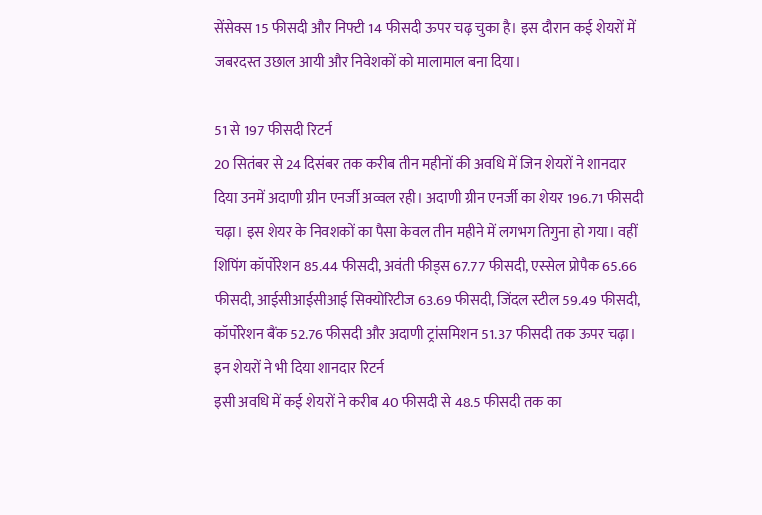सेंसेक्स 15 फीसदी और निफ्टी 14 फीसदी ऊपर चढ़ चुका है। इस दौरान कई शेयरों में जबरदस्त उछाल आयी और निवेशकों को मालामाल बना दिया।

51 से 197 फीसदी रिटर्न
20 सितंबर से 24 दिसंबर तक करीब तीन महीनों की अवधि में जिन शेयरों ने शानदार दिया उनमें अदाणी ग्रीन एनर्जी अव्वल रही। अदाणी ग्रीन एनर्जी का शेयर 196.71 फीसदी चढ़ा। इस शेयर के निवशकों का पैसा केवल तीन महीने में लगभग तिगुना हो गया। वहीं शिपिंग कॉर्पोरेशन 85.44 फीसदी, अवंती फीड्स 67.77 फीसदी, एस्सेल प्रोपैक 65.66 फीसदी, आईसीआईसीआई सिक्योरिटीज 63.69 फीसदी, जिंदल स्टील 59.49 फीसदी, कॉर्पोरेशन बैंक 52.76 फीसदी और अदाणी ट्रांसमिशन 51.37 फीसदी तक ऊपर चढ़ा।
इन शेयरों ने भी दिया शानदार रिटर्न
इसी अवधि में कई शेयरों ने करीब 40 फीसदी से 48.5 फीसदी तक का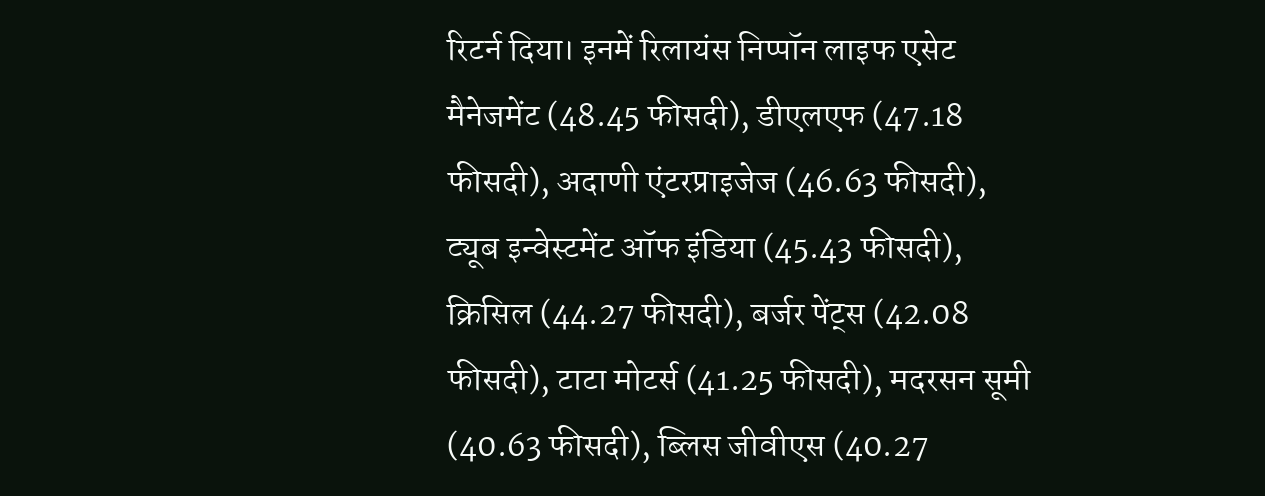रिटर्न दिया। इनमें रिलायंस निप्पॉन लाइफ एसेट मैनेजमेंट (48.45 फीसदी), डीएलएफ (47.18 फीसदी), अदाणी एंटरप्राइजेज (46.63 फीसदी), ट्यूब इन्वेस्टमेंट ऑफ इंडिया (45.43 फीसदी), क्रिसिल (44.27 फीसदी), बर्जर पेंट्स (42.08 फीसदी), टाटा मोटर्स (41.25 फीसदी), मदरसन सूमी (40.63 फीसदी), ब्लिस जीवीएस (40.27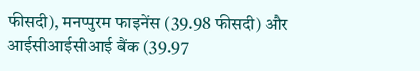फीसदी), मनप्पुरम फाइनेंस (39.98 फीसदी) और आईसीआईसीआई बैंक (39.97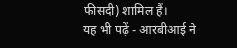फीसदी) शामिल हैं।
यह भी पढ़ें - आरबीआई ने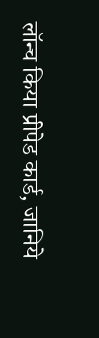लॉन्च किया प्रीपेड कार्ड, जानिये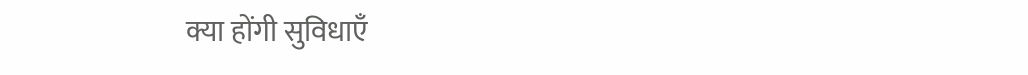क्या होंगी सुविधाएँ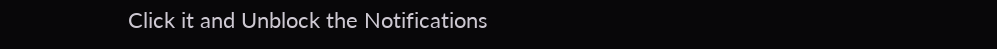Click it and Unblock the Notifications